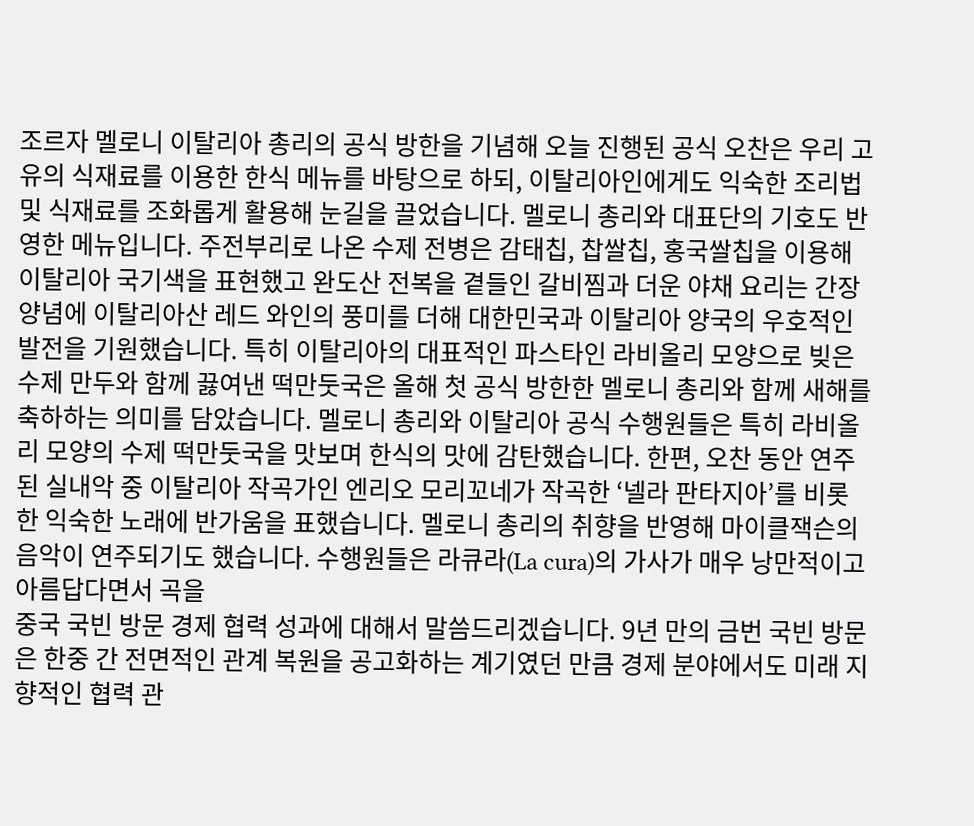조르자 멜로니 이탈리아 총리의 공식 방한을 기념해 오늘 진행된 공식 오찬은 우리 고유의 식재료를 이용한 한식 메뉴를 바탕으로 하되, 이탈리아인에게도 익숙한 조리법 및 식재료를 조화롭게 활용해 눈길을 끌었습니다. 멜로니 총리와 대표단의 기호도 반영한 메뉴입니다. 주전부리로 나온 수제 전병은 감태칩, 찹쌀칩, 홍국쌀칩을 이용해 이탈리아 국기색을 표현했고 완도산 전복을 곁들인 갈비찜과 더운 야채 요리는 간장 양념에 이탈리아산 레드 와인의 풍미를 더해 대한민국과 이탈리아 양국의 우호적인 발전을 기원했습니다. 특히 이탈리아의 대표적인 파스타인 라비올리 모양으로 빚은 수제 만두와 함께 끓여낸 떡만둣국은 올해 첫 공식 방한한 멜로니 총리와 함께 새해를 축하하는 의미를 담았습니다. 멜로니 총리와 이탈리아 공식 수행원들은 특히 라비올리 모양의 수제 떡만둣국을 맛보며 한식의 맛에 감탄했습니다. 한편, 오찬 동안 연주된 실내악 중 이탈리아 작곡가인 엔리오 모리꼬네가 작곡한 ‘넬라 판타지아’를 비롯한 익숙한 노래에 반가움을 표했습니다. 멜로니 총리의 취향을 반영해 마이클잭슨의 음악이 연주되기도 했습니다. 수행원들은 라큐라(La cura)의 가사가 매우 낭만적이고 아름답다면서 곡을
중국 국빈 방문 경제 협력 성과에 대해서 말씀드리겠습니다. 9년 만의 금번 국빈 방문은 한중 간 전면적인 관계 복원을 공고화하는 계기였던 만큼 경제 분야에서도 미래 지향적인 협력 관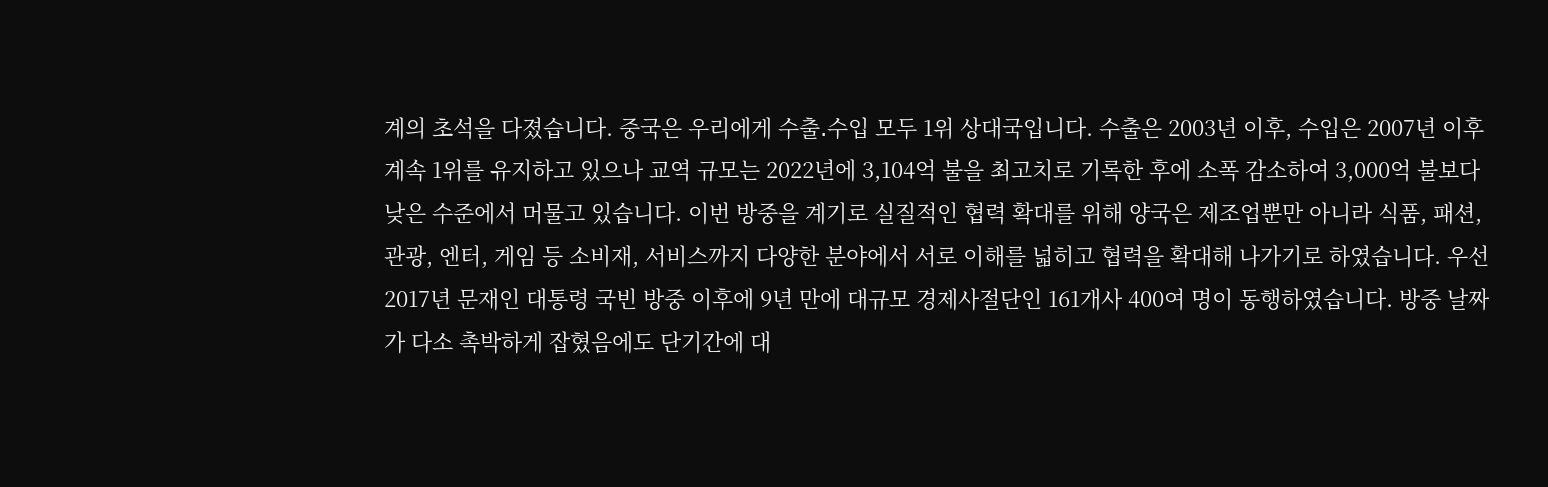계의 초석을 다졌습니다. 중국은 우리에게 수출․수입 모두 1위 상대국입니다. 수출은 2003년 이후, 수입은 2007년 이후 계속 1위를 유지하고 있으나 교역 규모는 2022년에 3,104억 불을 최고치로 기록한 후에 소폭 감소하여 3,000억 불보다 낮은 수준에서 머물고 있습니다. 이번 방중을 계기로 실질적인 협력 확대를 위해 양국은 제조업뿐만 아니라 식품, 패션, 관광, 엔터, 게임 등 소비재, 서비스까지 다양한 분야에서 서로 이해를 넓히고 협력을 확대해 나가기로 하였습니다. 우선 2017년 문재인 대통령 국빈 방중 이후에 9년 만에 대규모 경제사절단인 161개사 400여 명이 동행하였습니다. 방중 날짜가 다소 촉박하게 잡혔음에도 단기간에 대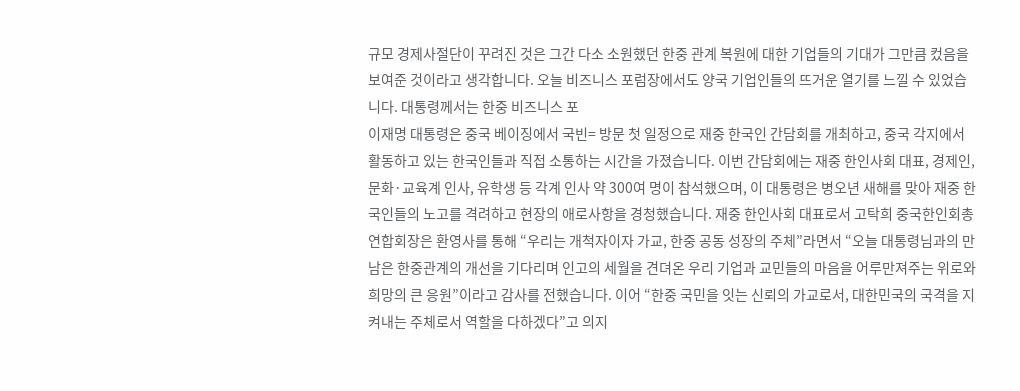규모 경제사절단이 꾸려진 것은 그간 다소 소원했던 한중 관계 복원에 대한 기업들의 기대가 그만큼 컸음을 보여준 것이라고 생각합니다. 오늘 비즈니스 포럼장에서도 양국 기업인들의 뜨거운 열기를 느낄 수 있었습니다. 대통령께서는 한중 비즈니스 포
이재명 대통령은 중국 베이징에서 국빈= 방문 첫 일정으로 재중 한국인 간담회를 개최하고, 중국 각지에서 활동하고 있는 한국인들과 직접 소통하는 시간을 가졌습니다. 이번 간담회에는 재중 한인사회 대표, 경제인, 문화·교육계 인사, 유학생 등 각계 인사 약 300여 명이 참석했으며, 이 대통령은 병오년 새해를 맞아 재중 한국인들의 노고를 격려하고 현장의 애로사항을 경청했습니다. 재중 한인사회 대표로서 고탁희 중국한인회총연합회장은 환영사를 통해 “우리는 개척자이자 가교, 한중 공동 성장의 주체”라면서 “오늘 대통령님과의 만남은 한중관계의 개선을 기다리며 인고의 세월을 견뎌온 우리 기업과 교민들의 마음을 어루만져주는 위로와 희망의 큰 응원”이라고 감사를 전했습니다. 이어 “한중 국민을 잇는 신뢰의 가교로서, 대한민국의 국격을 지켜내는 주체로서 역할을 다하겠다”고 의지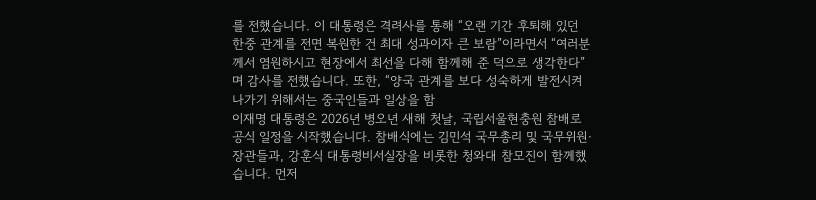를 전했습니다. 이 대통령은 격려사를 통해 “오랜 기간 후퇴해 있던 한중 관계를 전면 복원한 건 최대 성과이자 큰 보람”이라면서 “여러분께서 염원하시고 현장에서 최선을 다해 함께해 준 덕으로 생각한다”며 감사를 전했습니다. 또한, “양국 관계를 보다 성숙하게 발전시켜 나가기 위해서는 중국인들과 일상을 함
이재명 대통령은 2026년 병오년 새해 첫날, 국립서울현충원 참배로 공식 일정을 시작했습니다. 참배식에는 김민석 국무총리 및 국무위원·장관들과, 강훈식 대통령비서실장을 비롯한 청와대 참모진이 함께했습니다. 먼저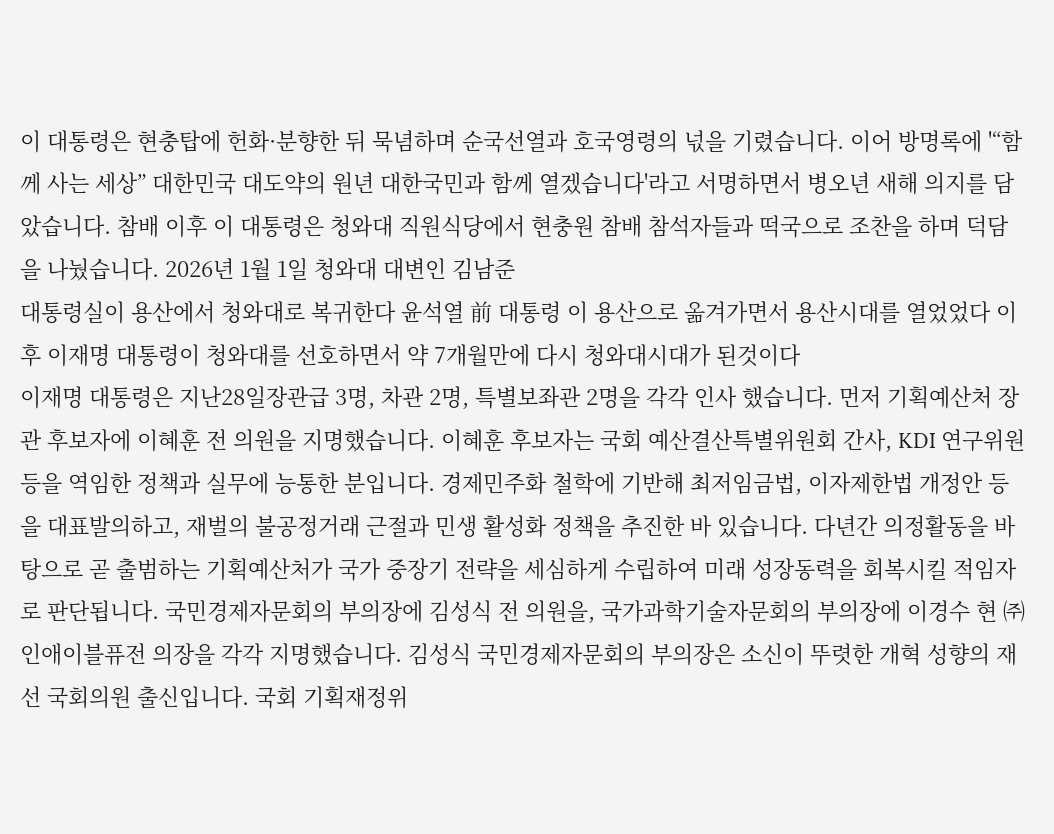이 대통령은 현충탑에 헌화·분향한 뒤 묵념하며 순국선열과 호국영령의 넋을 기렸습니다. 이어 방명록에 '“함께 사는 세상” 대한민국 대도약의 원년 대한국민과 함께 열겠습니다'라고 서명하면서 병오년 새해 의지를 담았습니다. 참배 이후 이 대통령은 청와대 직원식당에서 현충원 참배 참석자들과 떡국으로 조찬을 하며 덕담을 나눴습니다. 2026년 1월 1일 청와대 대변인 김남준
대통령실이 용산에서 청와대로 복귀한다 윤석열 前 대통령 이 용산으로 옮겨가면서 용산시대를 열었었다 이후 이재명 대통령이 청와대를 선호하면서 약 7개월만에 다시 청와대시대가 된것이다
이재명 대통령은 지난28일장관급 3명, 차관 2명, 특별보좌관 2명을 각각 인사 했습니다. 먼저 기획예산처 장관 후보자에 이혜훈 전 의원을 지명했습니다. 이혜훈 후보자는 국회 예산결산특별위원회 간사, KDI 연구위원 등을 역임한 정책과 실무에 능통한 분입니다. 경제민주화 철학에 기반해 최저임금법, 이자제한법 개정안 등을 대표발의하고, 재벌의 불공정거래 근절과 민생 활성화 정책을 추진한 바 있습니다. 다년간 의정활동을 바탕으로 곧 출범하는 기획예산처가 국가 중장기 전략을 세심하게 수립하여 미래 성장동력을 회복시킬 적임자로 판단됩니다. 국민경제자문회의 부의장에 김성식 전 의원을, 국가과학기술자문회의 부의장에 이경수 현 ㈜인애이블퓨전 의장을 각각 지명했습니다. 김성식 국민경제자문회의 부의장은 소신이 뚜렷한 개혁 성향의 재선 국회의원 출신입니다. 국회 기획재정위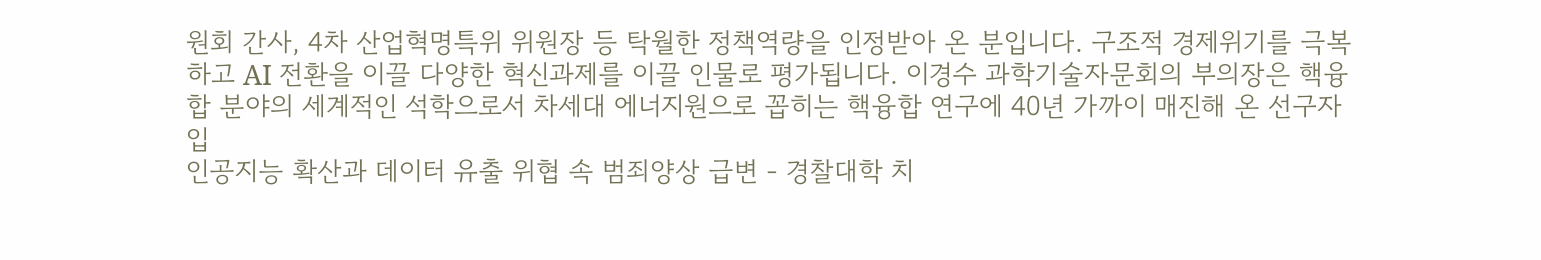원회 간사, 4차 산업혁명특위 위원장 등 탁월한 정책역량을 인정받아 온 분입니다. 구조적 경제위기를 극복하고 AI 전환을 이끌 다양한 혁신과제를 이끌 인물로 평가됩니다. 이경수 과학기술자문회의 부의장은 핵융합 분야의 세계적인 석학으로서 차세대 에너지원으로 꼽히는 핵융합 연구에 40년 가까이 매진해 온 선구자입
인공지능 확산과 데이터 유출 위협 속 범죄양상 급변 - 경찰대학 치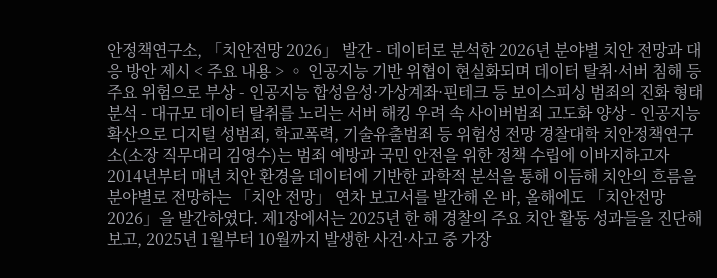안정책연구소, 「치안전망 2026」 발간 - 데이터로 분석한 2026년 분야별 치안 전망과 대응 방안 제시 < 주요 내용 > ◦ 인공지능 기반 위협이 현실화되며 데이터 탈취·서버 침해 등 주요 위험으로 부상 - 인공지능 합성음성·가상계좌·핀테크 등 보이스피싱 범죄의 진화 형태 분석 - 대규모 데이터 탈취를 노리는 서버 해킹 우려 속 사이버범죄 고도화 양상 - 인공지능 확산으로 디지털 성범죄, 학교폭력, 기술유출범죄 등 위험성 전망 경찰대학 치안정책연구소(소장 직무대리 김영수)는 범죄 예방과 국민 안전을 위한 정책 수립에 이바지하고자 2014년부터 매년 치안 환경을 데이터에 기반한 과학적 분석을 통해 이듬해 치안의 흐름을 분야별로 전망하는 「치안 전망」 연차 보고서를 발간해 온 바, 올해에도 「치안전망 2026」을 발간하였다. 제1장에서는 2025년 한 해 경찰의 주요 치안 활동 성과들을 진단해 보고, 2025년 1월부터 10월까지 발생한 사건·사고 중 가장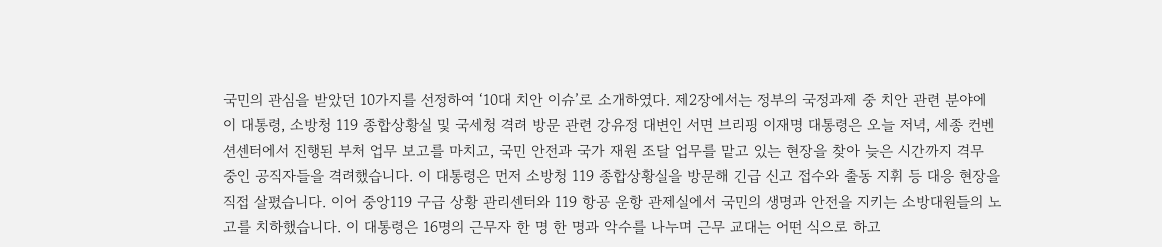국민의 관심을 받았던 10가지를 선정하여 ‘10대 치안 이슈’로 소개하였다. 제2장에서는 정부의 국정과제 중 치안 관련 분야에
이 대통령, 소방청 119 종합상황실 및 국세청 격려 방문 관련 강유정 대변인 서면 브리핑 이재명 대통령은 오늘 저녁, 세종 컨벤션센터에서 진행된 부처 업무 보고를 마치고, 국민 안전과 국가 재원 조달 업무를 맡고 있는 현장을 찾아 늦은 시간까지 격무 중인 공직자들을 격려했습니다. 이 대통령은 먼저 소방청 119 종합상황실을 방문해 긴급 신고 접수와 출동 지휘 등 대응 현장을 직접 살폈습니다. 이어 중앙119 구급 상황 관리센터와 119 항공 운항 관제실에서 국민의 생명과 안전을 지키는 소방대원들의 노고를 치하했습니다. 이 대통령은 16명의 근무자 한 명 한 명과 악수를 나누며 근무 교대는 어떤 식으로 하고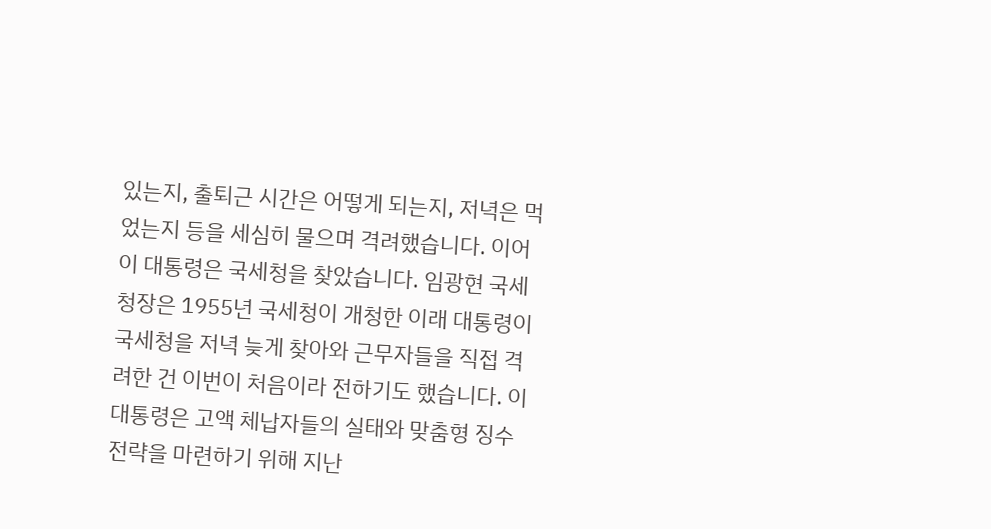있는지, 출퇴근 시간은 어떻게 되는지, 저녁은 먹었는지 등을 세심히 물으며 격려했습니다. 이어 이 대통령은 국세청을 찾았습니다. 임광현 국세청장은 1955년 국세청이 개청한 이래 대통령이 국세청을 저녁 늦게 찾아와 근무자들을 직접 격려한 건 이번이 처음이라 전하기도 했습니다. 이 대통령은 고액 체납자들의 실태와 맞춤형 징수 전략을 마련하기 위해 지난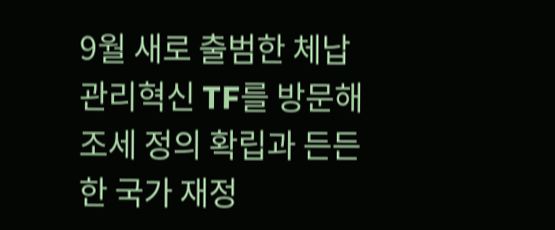9월 새로 출범한 체납관리혁신 TF를 방문해 조세 정의 확립과 든든한 국가 재정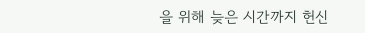을 위해 늦은 시간까지 헌신